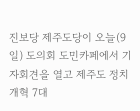진보당 제주도당이 오늘(9일) 도의회 도민카페에서 기자회견을 열고 제주도 정치개혁 7대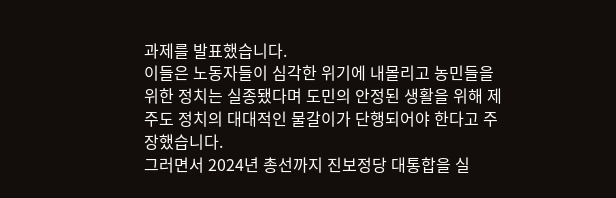과제를 발표했습니다.
이들은 노동자들이 심각한 위기에 내몰리고 농민들을 위한 정치는 실종됐다며 도민의 안정된 생활을 위해 제주도 정치의 대대적인 물갈이가 단행되어야 한다고 주장했습니다.
그러면서 2024년 총선까지 진보정당 대통합을 실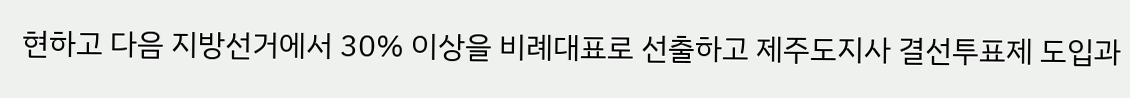현하고 다음 지방선거에서 30% 이상을 비례대표로 선출하고 제주도지사 결선투표제 도입과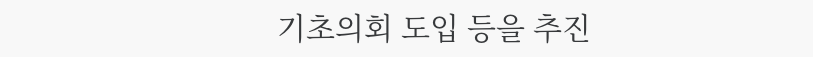기초의회 도입 등을 추진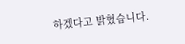하겠다고 밝혔습니다.